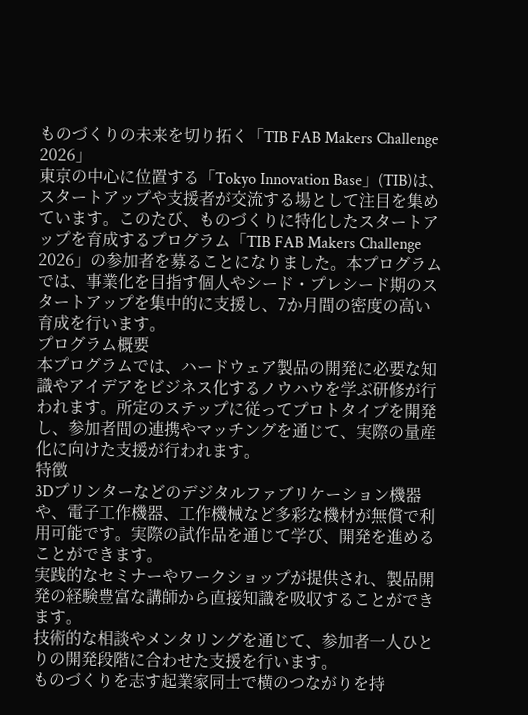ものづくりの未来を切り拓く「TIB FAB Makers Challenge 2026」
東京の中心に位置する「Tokyo Innovation Base」(TIB)は、スタートアップや支援者が交流する場として注目を集めています。このたび、ものづくりに特化したスタートアップを育成するプログラム「TIB FAB Makers Challenge 2026」の参加者を募ることになりました。本プログラムでは、事業化を目指す個人やシード・プレシード期のスタートアップを集中的に支援し、7か月間の密度の高い育成を行います。
プログラム概要
本プログラムでは、ハードウェア製品の開発に必要な知識やアイデアをビジネス化するノウハウを学ぶ研修が行われます。所定のステップに従ってプロトタイプを開発し、参加者間の連携やマッチングを通じて、実際の量産化に向けた支援が行われます。
特徴
3Dプリンターなどのデジタルファブリケーション機器や、電子工作機器、工作機械など多彩な機材が無償で利用可能です。実際の試作品を通じて学び、開発を進めることができます。
実践的なセミナーやワークショップが提供され、製品開発の経験豊富な講師から直接知識を吸収することができます。
技術的な相談やメンタリングを通じて、参加者一人ひとりの開発段階に合わせた支援を行います。
ものづくりを志す起業家同士で横のつながりを持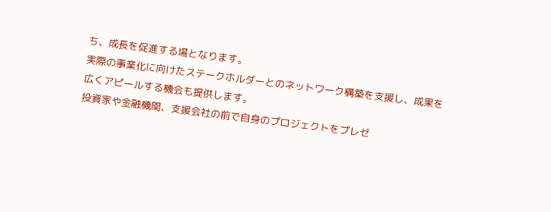ち、成長を促進する場となります。
実際の事業化に向けたステークホルダーとのネットワーク構築を支援し、成果を広くアピールする機会も提供します。
投資家や金融機関、支援会社の前で自身のプロジェクトをプレゼ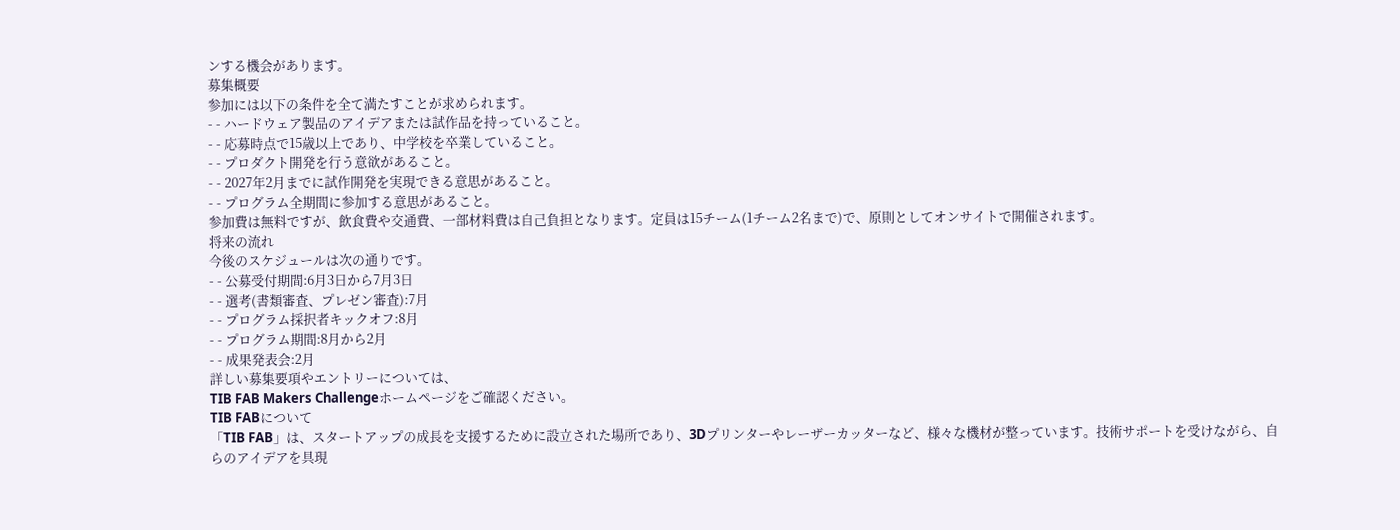ンする機会があります。
募集概要
参加には以下の条件を全て満たすことが求められます。
- - ハードウェア製品のアイデアまたは試作品を持っていること。
- - 応募時点で15歳以上であり、中学校を卒業していること。
- - プロダクト開発を行う意欲があること。
- - 2027年2月までに試作開発を実現できる意思があること。
- - プログラム全期間に参加する意思があること。
参加費は無料ですが、飲食費や交通費、一部材料費は自己負担となります。定員は15チーム(1チーム2名まで)で、原則としてオンサイトで開催されます。
将来の流れ
今後のスケジュールは次の通りです。
- - 公募受付期間:6月3日から7月3日
- - 選考(書類審査、プレゼン審査):7月
- - プログラム採択者キックオフ:8月
- - プログラム期間:8月から2月
- - 成果発表会:2月
詳しい募集要項やエントリーについては、
TIB FAB Makers Challengeホームページをご確認ください。
TIB FABについて
「TIB FAB」は、スタートアップの成長を支援するために設立された場所であり、3Dプリンターやレーザーカッターなど、様々な機材が整っています。技術サポートを受けながら、自らのアイデアを具現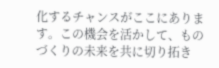化するチャンスがここにあります。この機会を活かして、ものづくりの未来を共に切り拓き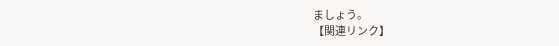ましょう。
【関連リンク】